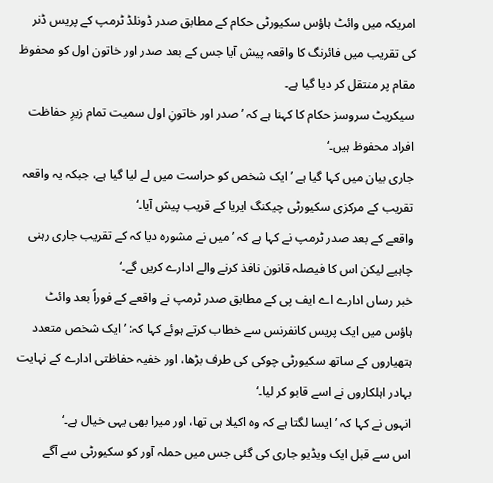امریکہ میں وائٹ ہاؤس سکیورٹی حکام کے مطابق صدر ڈونلڈ ٹرمپ کے پریس ڈنر کی تقریب میں فائرنگ کا واقعہ پیش آیا جس کے بعد صدر اور خاتون اول کو محفوظ مقام پر منتقل کر دیا گیا ہے۔
سیکریٹ سروسز حکام کا کہنا ہے کہ ’صدر اور خاتونِ اول سمیت تمام زیرِ حفاظت افراد محفوظ ہیں۔‘
جاری بیان میں کہا گیا ہے ’ایک شخص کو حراست میں لے لیا گیا ہے، جبکہ یہ واقعہ تقریب کے مرکزی سکیورٹی چیکنگ ایریا کے قریب پیش آیا۔‘
واقعے کے بعد صدر ٹرمپ نے کہا ہے کہ ’میں نے مشورہ دیا کہ کے تقریب جاری رہنی چاہیے لیکن اس کا فیصلہ قانون نافذ کرنے والے ادارے کریں گے۔‘
خبر رساں ادارے اے ایف پی کے مطابق صدر ٹرمپ نے واقعے کے فوراً بعد وائٹ ہاؤس میں ایک پریس کانفرنس سے خطاب کرتے ہوئے کہا کہ: ’ایک شخص متعدد ہتھیاروں کے ساتھ سکیورٹی چوکی کی طرف بڑھا، اور خفیہ حفاظتی ادارے کے نہایت بہادر اہلکاروں نے اسے قابو کر لیا۔‘
انہوں نے کہا کہ ’ایسا لگتا ہے کہ وہ اکیلا ہی تھا، اور میرا بھی یہی خیال ہے۔‘
اس سے قبل ایک ویڈیو جاری کی گئی جس میں حملہ آور کو سکیورٹی سے آگے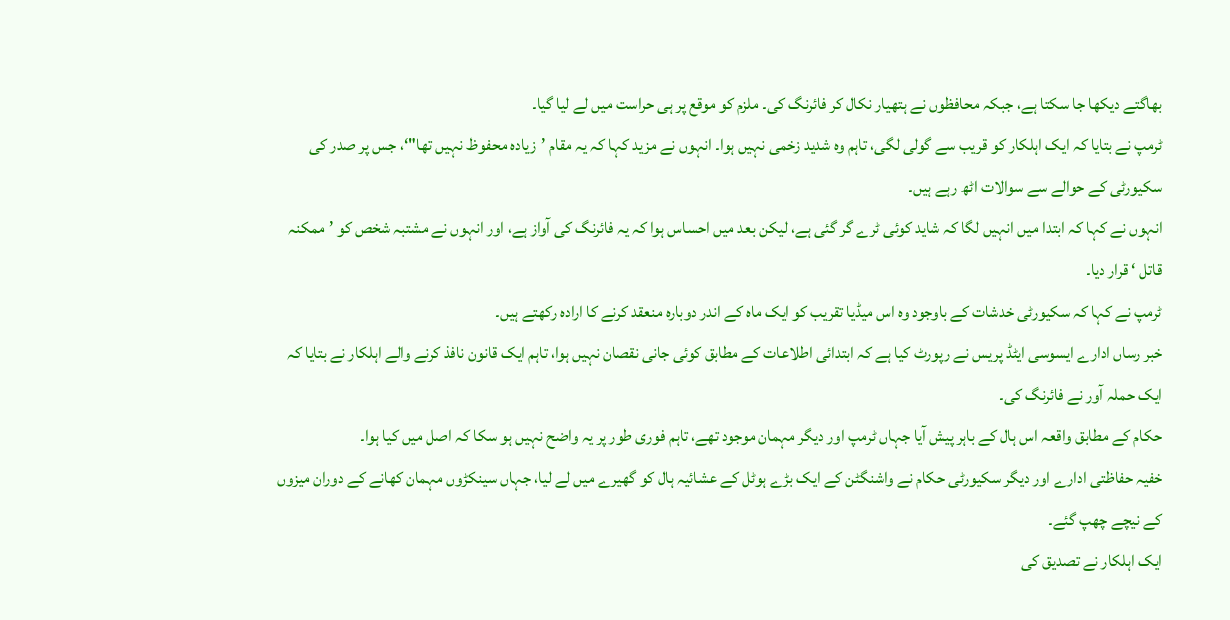بھاگتے دیکھا جا سکتا ہے، جبکہ محافظوں نے ہتھیار نکال کر فائرنگ کی۔ ملزم کو موقع پر ہی حراست میں لے لیا گیا۔
ٹرمپ نے بتایا کہ ایک اہلکار کو قریب سے گولی لگی، تاہم وہ شدید زخمی نہیں ہوا۔ انہوں نے مزید کہا کہ یہ مقام ’زیادہ محفوظ نہیں تھا"‘، جس پر صدر کی سکیورٹی کے حوالے سے سوالات اٹھ رہے ہیں۔
انہوں نے کہا کہ ابتدا میں انہیں لگا کہ شاید کوئی ٹرے گر گئی ہے، لیکن بعد میں احساس ہوا کہ یہ فائرنگ کی آواز ہے، اور انہوں نے مشتبہ شخص کو ’ممکنہ قاتل ‘ قرار دیا۔
ٹرمپ نے کہا کہ سکیورٹی خدشات کے باوجود وہ اس میڈیا تقریب کو ایک ماہ کے اندر دوبارہ منعقد کرنے کا ارادہ رکھتے ہیں۔
خبر رساں ادارے ایسوسی ایٹڈ پریس نے رپورٹ کیا ہے کہ ابتدائی اطلاعات کے مطابق کوئی جانی نقصان نہیں ہوا، تاہم ایک قانون نافذ کرنے والے اہلکار نے بتایا کہ ایک حملہ آور نے فائرنگ کی۔
حکام کے مطابق واقعہ اس ہال کے باہر پیش آیا جہاں ٹرمپ اور دیگر مہمان موجود تھے، تاہم فوری طور پر یہ واضح نہیں ہو سکا کہ اصل میں کیا ہوا۔
خفیہ حفاظتی ادارے اور دیگر سکیورٹی حکام نے واشنگٹن کے ایک بڑے ہوٹل کے عشائیہ ہال کو گھیرے میں لے لیا، جہاں سینکڑوں مہمان کھانے کے دوران میزوں کے نیچے چھپ گئے۔
ایک اہلکار نے تصدیق کی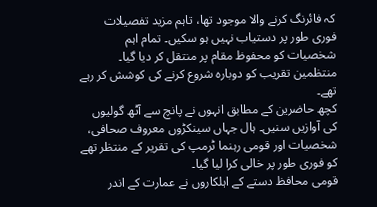کہ فائرنگ کرنے والا موجود تھا، تاہم مزید تفصیلات فوری طور پر دستیاب نہیں ہو سکیں۔ تمام اہم شخصیات کو محفوظ مقام پر منتقل کر دیا گیا۔ منتظمین تقریب کو دوبارہ شروع کرنے کی کوشش کر رہے تھے۔
کچھ حاضرین کے مطابق انہوں نے پانچ سے آٹھ گولیوں کی آوازیں سنیں۔ ہال جہاں سینکڑوں معروف صحافی، شخصیات اور قومی رہنما ٹرمپ کی تقریر کے منتظر تھے کو فوری طور پر خالی کرا لیا گیا۔
قومی محافظ دستے کے اہلکاروں نے عمارت کے اندر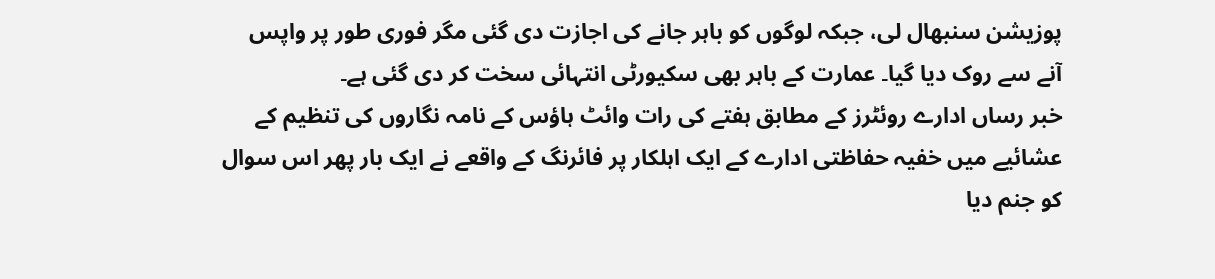پوزیشن سنبھال لی، جبکہ لوگوں کو باہر جانے کی اجازت دی گئی مگر فوری طور پر واپس آنے سے روک دیا گیا۔ عمارت کے باہر بھی سکیورٹی انتہائی سخت کر دی گئی ہے۔
خبر رساں ادارے روئٹرز کے مطابق ہفتے کی رات وائٹ ہاؤس کے نامہ نگاروں کی تنظیم کے عشائیے میں خفیہ حفاظتی ادارے کے ایک اہلکار پر فائرنگ کے واقعے نے ایک بار پھر اس سوال کو جنم دیا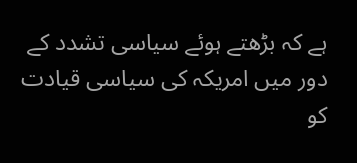ہے کہ بڑھتے ہوئے سیاسی تشدد کے دور میں امریکہ کی سیاسی قیادت کو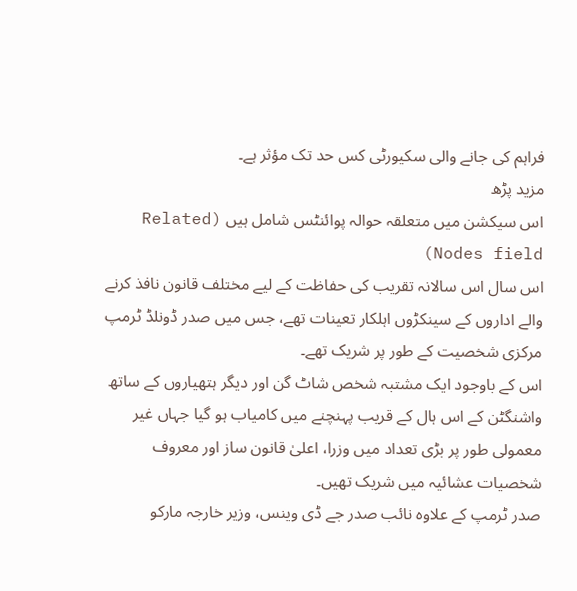فراہم کی جانے والی سکیورٹی کس حد تک مؤثر ہے۔
مزید پڑھ
اس سیکشن میں متعلقہ حوالہ پوائنٹس شامل ہیں (Related Nodes field)
اس سال اس سالانہ تقریب کی حفاظت کے لیے مختلف قانون نافذ کرنے والے اداروں کے سینکڑوں اہلکار تعینات تھے، جس میں صدر ڈونلڈ ٹرمپ مرکزی شخصیت کے طور پر شریک تھے۔
اس کے باوجود ایک مشتبہ شخص شاٹ گن اور دیگر ہتھیاروں کے ساتھ واشنگٹن کے اس ہال کے قریب پہنچنے میں کامیاب ہو گیا جہاں غیر معمولی طور پر بڑی تعداد میں وزرا، اعلیٰ قانون ساز اور معروف شخصیات عشائیہ میں شریک تھیں۔
صدر ٹرمپ کے علاوہ نائب صدر جے ڈی وینس، وزیر خارجہ مارکو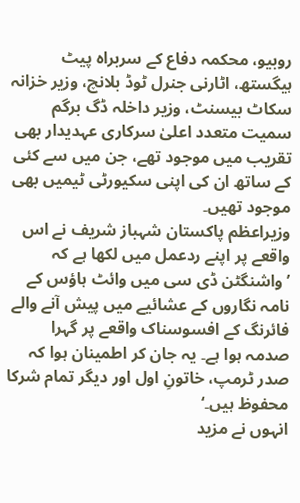روبیو، محکمہ دفاع کے سربراہ پیٹ ہیگستھ، اٹارنی جنرل ٹوڈ بلانچ، وزیر خزانہ سکاٹ بیسنٹ، وزیر داخلہ ڈگ برگم سمیت متعدد اعلیٰ سرکاری عہدیدار بھی تقریب میں موجود تھے، جن میں سے کئی کے ساتھ ان کی اپنی سکیورٹی ٹیمیں بھی موجود تھیں۔
وزیراعظم پاکستان شہباز شریف نے اس واقعے پر اپنے ردعمل میں لکھا ہے کہ ’واشنگٹن ڈی سی میں وائٹ ہاؤس کے نامہ نگاروں کے عشائیے میں پیش آنے والے فائرنگ کے افسوسناک واقعے پر گہرا صدمہ ہوا ہے۔ یہ جان کر اطمینان ہوا کہ صدر ٹرمپ، خاتونِ اول اور دیگر تمام شرکا محفوظ ہیں۔‘
انہوں نے مزید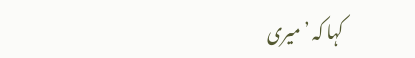کہا کہ ’میری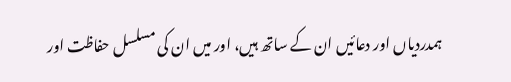ہمدردیاں اور دعائیں ان کے ساتھ ہیں، اور میں ان کی مسلسل حفاظت اور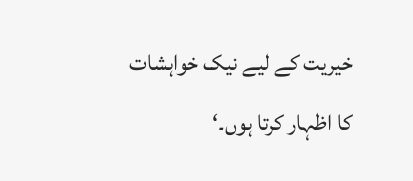خیریت کے لیے نیک خواہشات کا اظہار کرتا ہوں۔‘